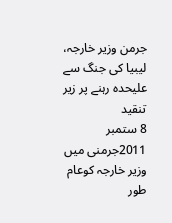جرمن وزير خارجہ، ليبيا کی جنگ سے عليحدہ رہنے پر زير تنقيد
8 ستمبر 2011جرمنی ميں وزير خارجہ کوعام طور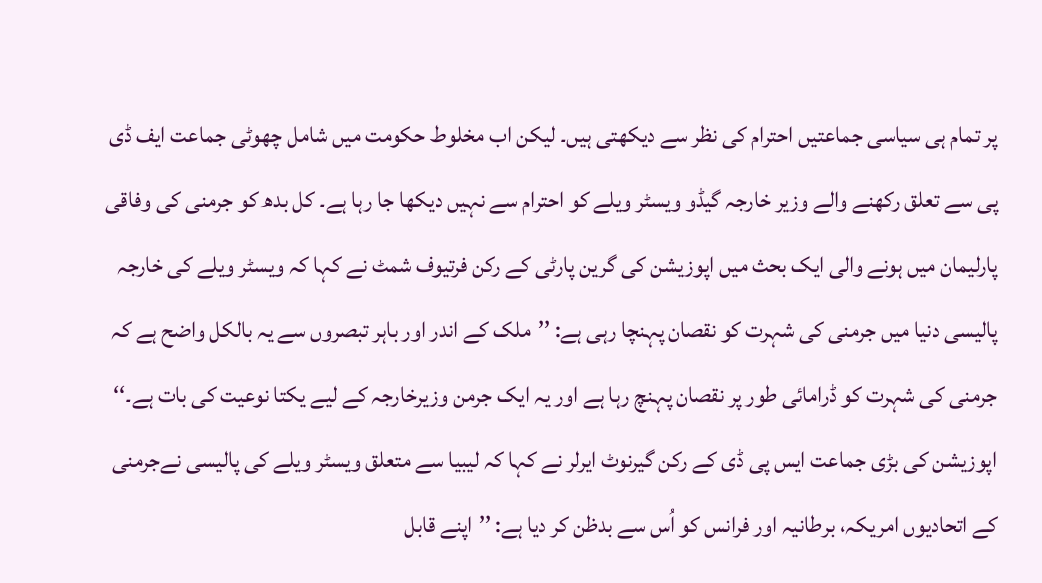پر تمام ہی سياسی جماعتيں احترام کی نظر سے ديکھتی ہيں۔ ليکن اب مخلوط حکومت ميں شامل چھوٹی جماعت ايف ڈی پی سے تعلق رکھنے والے وزير خارجہ گيڈو ويسٹر ويلے کو احترام سے نہيں ديکھا جا رہا ہے۔ کل بدھ کو جرمنی کی وفاقی پارليمان ميں ہونے والی ايک بحث ميں اپوزيشن کی گرين پارٹی کے رکن فرتيوف شمٹ نے کہا کہ ويسٹر ويلے کی خارجہ پاليسی دنيا ميں جرمنی کی شہرت کو نقصان پہنچا رہی ہے: ’’ملک کے اندر اور باہر تبصروں سے يہ بالکل واضح ہے کہ جرمنی کی شہرت کو ڈرامائی طور پر نقصان پہنچ رہا ہے اور يہ ايک جرمن وزيرخارجہ کے ليے يکتا نوعيت کی بات ہے۔‘‘
اپوزيشن کی بڑی جماعت ايس پی ڈی کے رکن گيرنوٹ ايرلر نے کہا کہ ليبيا سے متعلق ويسٹر ويلے کی پاليسی نےجرمنی کے اتحاديوں امريکہ، برطانيہ اور فرانس کو اُس سے بدظن کر ديا ہے: ’’اپنے قابل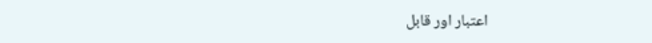اعتبار اور قابل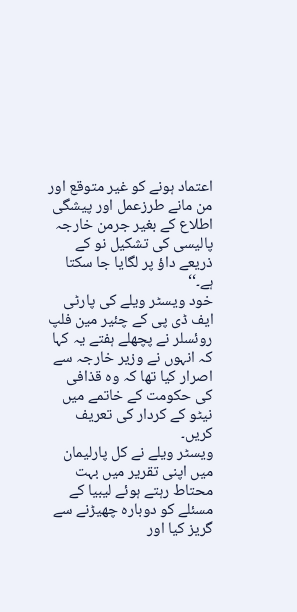اعتماد ہونے کو غير متوقع اور من مانے طرزعمل اور پيشگی اطلاع کے بغير جرمن خارجہ پاليسی کی تشکيل نو کے ذريعے داؤ پر لگايا جا سکتا ہے۔‘‘
خود ويسٹر ويلے کی پارٹی ايف ڈی پی کے چئير مين فلپ روئسلر نے پچھلے ہفتے يہ کہا کہ انہوں نے وزير خارجہ سے اصرار کيا تھا کہ وہ قذافی کی حکومت کے خاتمے ميں نيٹو کے کردار کی تعريف کريں۔
ويسٹر ويلے نے کل پارليمان ميں اپنی تقرير ميں بہت محتاط رہتے ہوئے ليبيا کے مسئلے کو دوبارہ چھيڑنے سے گريز کيا اور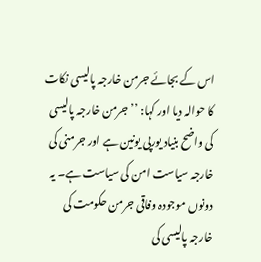اس کے بجائے جرمن خارجہ پاليسی نکات کا حوالہ ديا اور کہا: ’’جرمن خارجہ پاليسی کی واضح بنياد يورپی يونين ہے اور جرمنی کی خارجہ سياست امن کی سياست ہے۔ يہ دونوں موجودہ وفاقی جرمن حکومت کی خارجہ پاليسی کی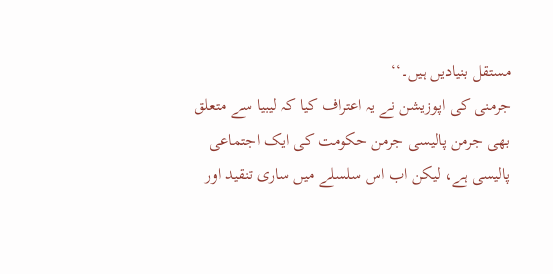مستقل بنياديں ہيں۔‘‘
جرمنی کی اپوزيشن نے يہ اعتراف کيا کہ ليبيا سے متعلق بھی جرمن پاليسی جرمن حکومت کی ايک اجتماعی پاليسی ہے، ليکن اب اس سلسلے ميں ساری تنقيد اور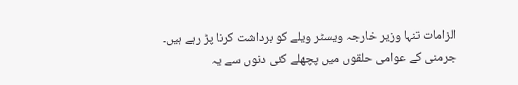الزامات تنہا وزير خارجہ ويسٹر ويلے کو برداشت کرنا پڑ رہے ہيں۔
جرمنی کے عوامی حلقوں ميں پچھلے کئی دنوں سے يہ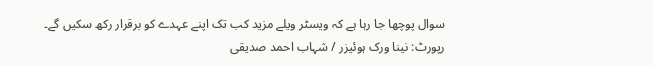سوال پوچھا جا رہا ہے کہ ويسٹر ويلے مزيد کب تک اپنے عہدے کو برقرار رکھ سکيں گے۔
رپورٹ: نينا ورک ہوئيزر / شہاب احمد صديقی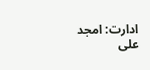ادارت: امجد علی